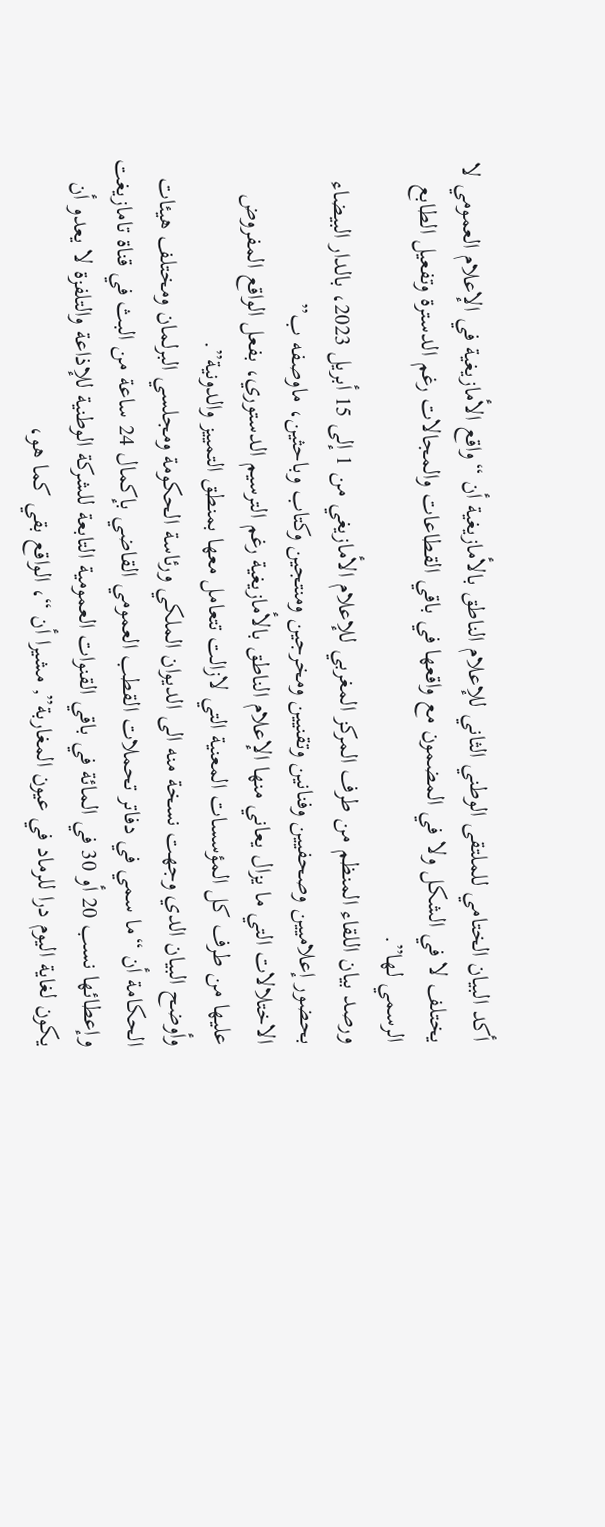أكد البيان الختامي للملتقى الوطني الثاني للإعلام الناطق بالأمازيغية أن “واقع الأمازيغية في الإعلام العمومي لا يختلف لا في الشكل ولا في المضمون مع واقعها في باقي القطاعات والمجالات رغم الدسترة وتفعيل الطابع الرسمي لها”.
ورصد بيان اللقاء المنظم من طرف المركز المغربي للإعلام الأمازيغي من 1 إلى 15 أبريل 2023، بالدار البيضاء بحضور إعلاميين وصحفيين وفنانين وتقنيين ومخرجين ومنتجين وكتاب وباحثين، ماوصفه ب”
الاختلالات التي ما يزال يعاني منها الإعلام الناطق بالأمازيغية رغم الترسيم الدستوري، بفعل الواقع المفروض عليها من طرف كل المؤسسات المعنية التي لازالت تتعامل معها بمنطق التمييز والدونية”.
وأوضح البيان الدي وجهت نسخة منه الى الديوان الملكي ورئاسة الحكومة ومجلسي البرلمان ومختلف هيئات الحكامة أن “ما سمي في دفاتر تحملات القطب العمومي القاضي بإكمال 24 ساعة من البث في قناة تامازيغت وإعطائها نسب 20 أو 30 في المائة في باقي القنوات العمومية التابعة للشركة الوطنية للإذاعة والتلفزة لا يعدو أن يكون لغاية اليوم درا للرماد في عيون المغاربة”, مشيرا أن “، الواقع بقي كما هو،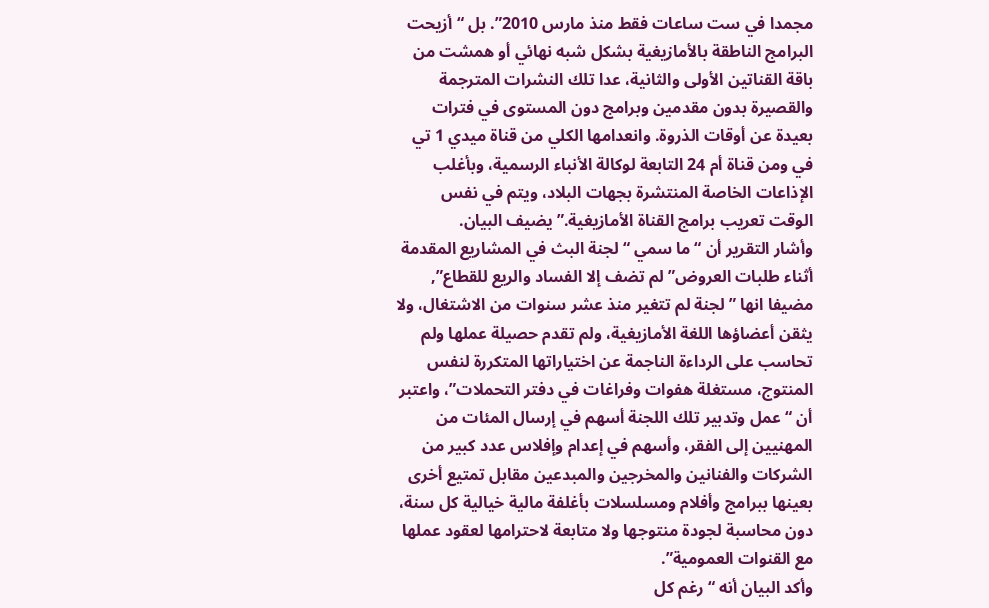مجمدا في ست ساعات فقط منذ مارس 2010”. بل “أزيحت البرامج الناطقة بالأمازيغية بشكل شبه نهائي أو همشت من باقة القناتين الأولى والثانية، عدا تلك النشرات المترجمة والقصيرة بدون مقدمين وبرامج دون المستوى في فترات بعيدة عن أوقات الذروة. وانعدامها الكلي من قناة ميدي 1 تي في ومن قناة أم 24 التابعة لوكالة الأنباء الرسمية، وبأغلب الإذاعات الخاصة المنتشرة بجهات البلاد، ويتم في نفس الوقت تعريب برامج القناة الأمازيغية.” يضيف البيان.
وأشار التقرير أن “ما سمي “لجنة البث في المشاريع المقدمة أثناء طلبات العروض” لم تضف إلا الفساد والريع للقطاع”, مضيفا انها ” لجنة لم تتغير منذ عشر سنوات من الاشتغال، ولا يثقن أعضاؤها اللغة الأمازيغية، ولم تقدم حصيلة عملها ولم تحاسب على الرداءة الناجمة عن اختياراتها المتكررة لنفس المنتوج، مستغلة هفوات وفراغات في دفتر التحملات”، واعتبر أن “عمل وتدبير تلك اللجنة أسهم في إرسال المئات من المهنيين إلى الفقر، وأسهم في إعدام وإفلاس عدد كبير من الشركات والفنانين والمخرجين والمبدعين مقابل تمتيع أخرى بعينها ببرامج وأفلام ومسلسلات بأغلفة مالية خيالية كل سنة، دون محاسبة لجودة منتوجها ولا متابعة لاحترامها لعقود عملها مع القنوات العمومية”.
وأكد البيان أنه “رغم كل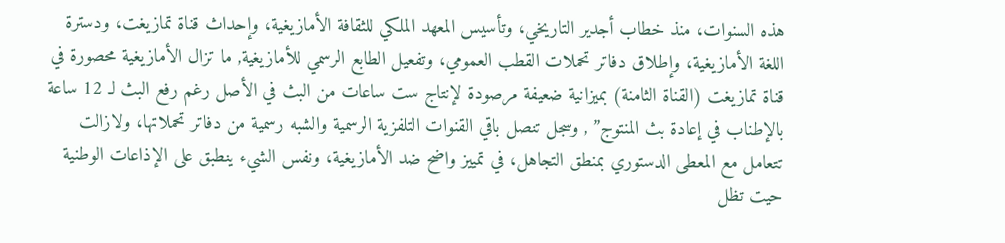هذه السنوات، منذ خطاب أجدير التاريخي، وتأسيس المعهد الملكي للثقافة الأمازيغية، وإحداث قناة تمازيغت، ودسترة اللغة الأمازيغية، وإطلاق دفاتر تحملات القطب العمومي، وتفعيل الطابع الرسمي للأمازيغية, ما تزال الأمازيغية محصورة في قناة تمازيغت (القناة الثامنة) بميزانية ضعيفة مرصودة لإنتاج ست ساعات من البث في الأصل رغم رفع البث لـ 12 ساعة بالإطناب في إعادة بث المنتوج” , وسجل تنصل باقي القنوات التلفزية الرسمية والشبه رسمية من دفاتر تحملاتها، ولازالت تتعامل مع المعطى الدستوري بمنطق التجاهل، في تمييز واضح ضد الأمازيغية، ونفس الشيء ينطبق على الإذاعات الوطنية حيت تظل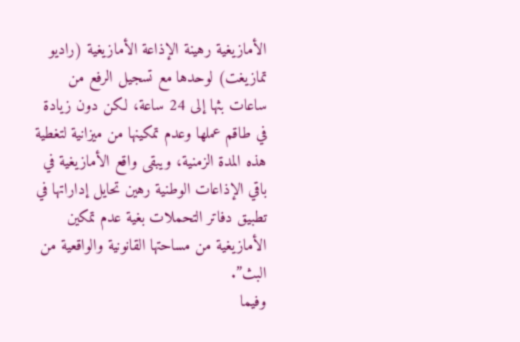الأمازيغية رهينة الإذاعة الأمازيغية (راديو تمازيغت) لوحدها مع تسجيل الرفع من ساعات بثها إلى 24 ساعة، لكن دون زيادة في طاقم عملها وعدم تمكينها من ميزانية لتغطية هذه المدة الزمنية، ويبقى واقع الأمازيغية في باقي الإذاعات الوطنية رهين تحايل إداراتها في تطبيق دفاتر التحملات بغية عدم تمكين الأمازيغية من مساحتها القانونية والواقعية من البث”.
وفيما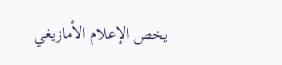يخص الإعلام الأمازيغي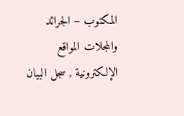المكتوب – الجرائد والمجلات المواقع الإلكترونية , سجل البيان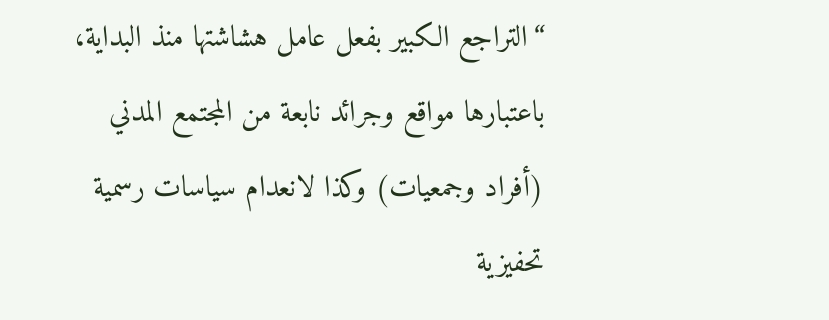“التراجع الكبير بفعل عامل هشاشتها منذ البداية، باعتبارها مواقع وجرائد نابعة من المجتمع المدني (أفراد وجمعيات) وكذا لانعدام سياسات رسمية تحفيزية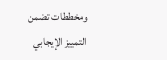ومخططات تضمن التمييز الإيجابي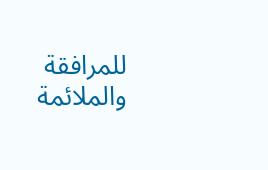للمرافقة والملائمة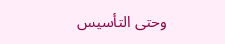وحتى التأسيس